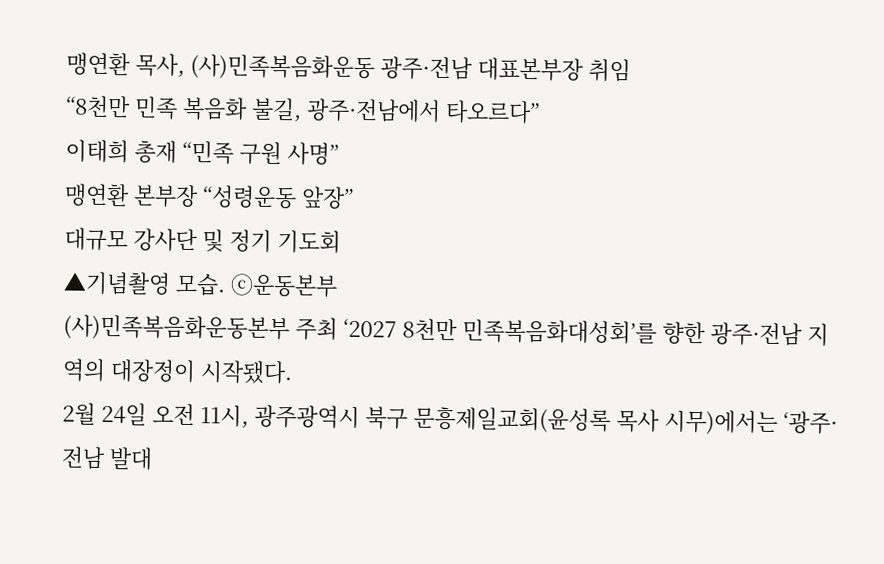맹연환 목사, (사)민족복음화운동 광주·전남 대표본부장 취임
“8천만 민족 복음화 불길, 광주·전남에서 타오르다”
이태희 총재 “민족 구원 사명”
맹연환 본부장 “성령운동 앞장”
대규모 강사단 및 정기 기도회
▲기념촬영 모습. ⓒ운동본부
(사)민족복음화운동본부 주최 ‘2027 8천만 민족복음화대성회’를 향한 광주·전남 지역의 대장정이 시작됐다.
2월 24일 오전 11시, 광주광역시 북구 문흥제일교회(윤성록 목사 시무)에서는 ‘광주·전남 발대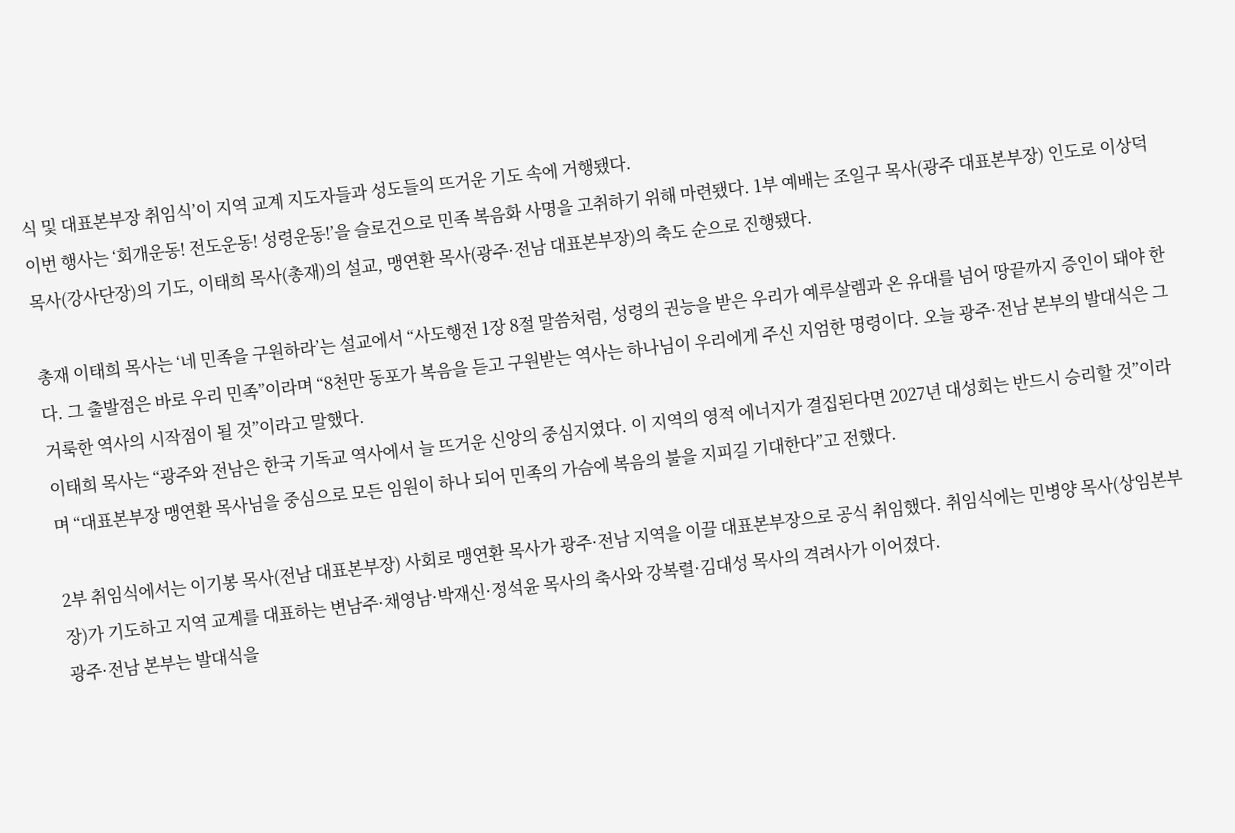식 및 대표본부장 취임식’이 지역 교계 지도자들과 성도들의 뜨거운 기도 속에 거행됐다.
이번 행사는 ‘회개운동! 전도운동! 성령운동!’을 슬로건으로 민족 복음화 사명을 고취하기 위해 마련됐다. 1부 예배는 조일구 목사(광주 대표본부장) 인도로 이상덕 목사(강사단장)의 기도, 이태희 목사(총재)의 설교, 맹연환 목사(광주·전남 대표본부장)의 축도 순으로 진행됐다.

총재 이태희 목사는 ‘네 민족을 구원하라’는 설교에서 “사도행전 1장 8절 말씀처럼, 성령의 권능을 받은 우리가 예루살렘과 온 유대를 넘어 땅끝까지 증인이 돼야 한다. 그 출발점은 바로 우리 민족”이라며 “8천만 동포가 복음을 듣고 구원받는 역사는 하나님이 우리에게 주신 지엄한 명령이다. 오늘 광주·전남 본부의 발대식은 그 거룩한 역사의 시작점이 될 것”이라고 말했다.
이태희 목사는 “광주와 전남은 한국 기독교 역사에서 늘 뜨거운 신앙의 중심지였다. 이 지역의 영적 에너지가 결집된다면 2027년 대성회는 반드시 승리할 것”이라며 “대표본부장 맹연환 목사님을 중심으로 모든 임원이 하나 되어 민족의 가슴에 복음의 불을 지피길 기대한다”고 전했다.

2부 취임식에서는 이기봉 목사(전남 대표본부장) 사회로 맹연환 목사가 광주·전남 지역을 이끌 대표본부장으로 공식 취임했다. 취임식에는 민병양 목사(상임본부장)가 기도하고 지역 교계를 대표하는 변남주·채영남·박재신·정석윤 목사의 축사와 강복렬·김대성 목사의 격려사가 이어졌다.
광주·전남 본부는 발대식을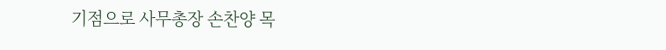기점으로 사무총장 손찬양 목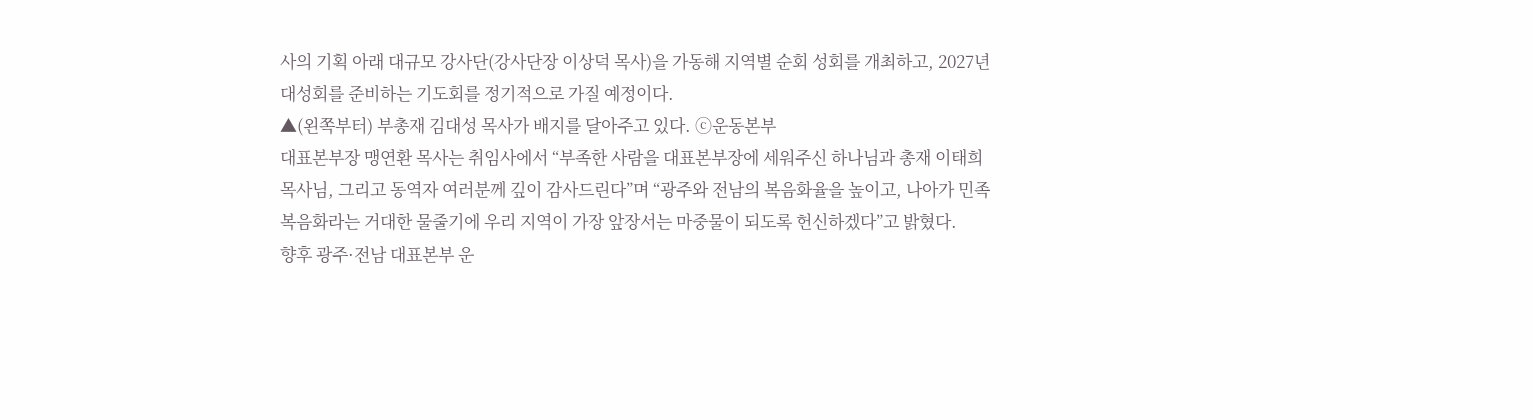사의 기획 아래 대규모 강사단(강사단장 이상덕 목사)을 가동해 지역별 순회 성회를 개최하고, 2027년 대성회를 준비하는 기도회를 정기적으로 가질 예정이다.
▲(왼쪽부터) 부총재 김대성 목사가 배지를 달아주고 있다. ⓒ운동본부
대표본부장 맹연환 목사는 취임사에서 “부족한 사람을 대표본부장에 세워주신 하나님과 총재 이태희 목사님, 그리고 동역자 여러분께 깊이 감사드린다”며 “광주와 전남의 복음화율을 높이고, 나아가 민족 복음화라는 거대한 물줄기에 우리 지역이 가장 앞장서는 마중물이 되도록 헌신하겠다”고 밝혔다.
향후 광주·전남 대표본부 운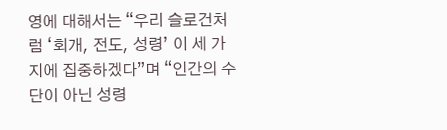영에 대해서는 “우리 슬로건처럼 ‘회개, 전도, 성령’ 이 세 가지에 집중하겠다”며 “인간의 수단이 아닌 성령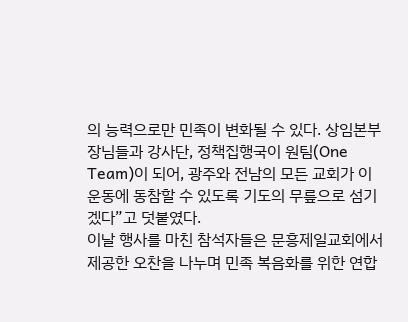의 능력으로만 민족이 변화될 수 있다. 상임본부장님들과 강사단, 정책집행국이 원팀(One Team)이 되어, 광주와 전남의 모든 교회가 이 운동에 동참할 수 있도록 기도의 무릎으로 섬기겠다”고 덧붙였다.
이날 행사를 마친 참석자들은 문흥제일교회에서 제공한 오찬을 나누며 민족 복음화를 위한 연합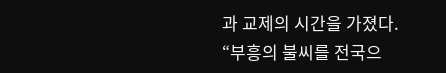과 교제의 시간을 가졌다.
“부흥의 불씨를 전국으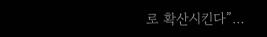로 확산시킨다”…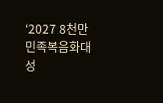‘2027 8천만 민족복음화대성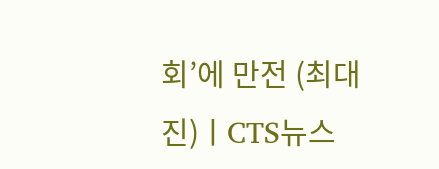회’에 만전 (최대진)ㅣCTS뉴스